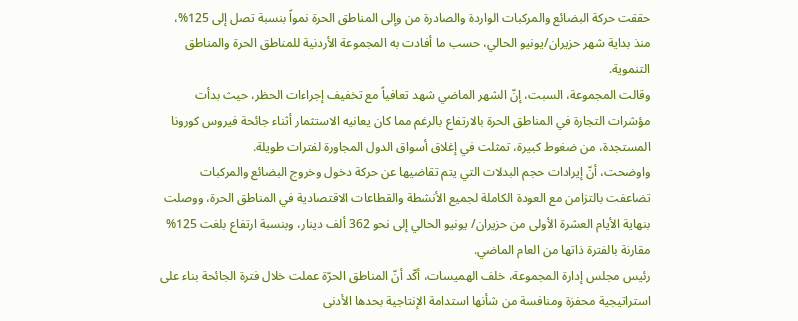حققت حركة البضائع والمركبات الواردة والصادرة من وإلى المناطق الحرة نمواً بنسبة تصل إلى 125%، منذ بداية شهر حزيران/يونيو الحالي، حسب ما أفادت به المجموعة الأردنية للمناطق الحرة والمناطق التنموية.
وقالت المجموعة، السبت، إنّ الشهر الماضي شهد تعافياً مع تخفيف إجراءات الحظر، حيث بدأت مؤشرات التجارة في المناطق الحرة بالارتفاع بالرغم مما كان يعانيه الاستثمار أثناء جائحة فيروس كورونا المستجدة، من ضغوط كبيرة، تمثلت في إغلاق أسواق الدول المجاورة لفترات طويلة.
واوضحت، أنّ إيرادات حجم البدلات التي يتم تقاضيها عن حركة دخول وخروج البضائع والمركبات تضاعفت بالتزامن مع العودة الكاملة لجميع الأنشطة والقطاعات الاقتصادية في المناطق الحرة، ووصلت بنهاية الأيام العشرة الأولى من حزيران/ يونيو الحالي إلى نحو 362 ألف دينار، وبنسبة ارتفاع بلغت 125% مقارنة بالفترة ذاتها من العام الماضي.
رئيس مجلس إدارة المجموعة، خلف الهميسات، أكّد أنّ المناطق الحرّة عملت خلال فترة الجائحة بناء على استراتيجية محفزة ومنافسة من شأنها استدامة الإنتاجية بحدها الأدنى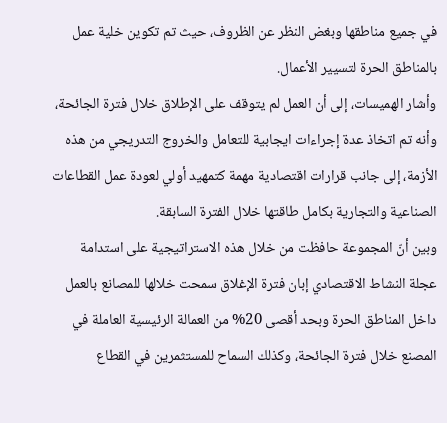في جميع مناطقها وبغض النظر عن الظروف، حيث تم تكوين خلية عمل بالمناطق الحرة لتسيير الأعمال.
وأشار الهميسات، إلى أن العمل لم يتوقف على الإطلاق خلال فترة الجائحة، وأنه تم اتخاذ عدة إجراءات ايجابية للتعامل والخروج التدريجي من هذه الأزمة، إلى جانب قرارات اقتصادية مهمة كتمهيد أولي لعودة عمل القطاعات الصناعية والتجارية بكامل طاقتها خلال الفترة السابقة.
وبين أنّ المجموعة حافظت من خلال هذه الاستراتيجية على استدامة عجلة النشاط الاقتصادي إبان فترة الإغلاق سمحت خلالها للمصانع بالعمل داخل المناطق الحرة وبحد أقصى 20% من العمالة الرئيسية العاملة في المصنع خلال فترة الجائحة، وكذلك السماح للمستثمرين في القطاع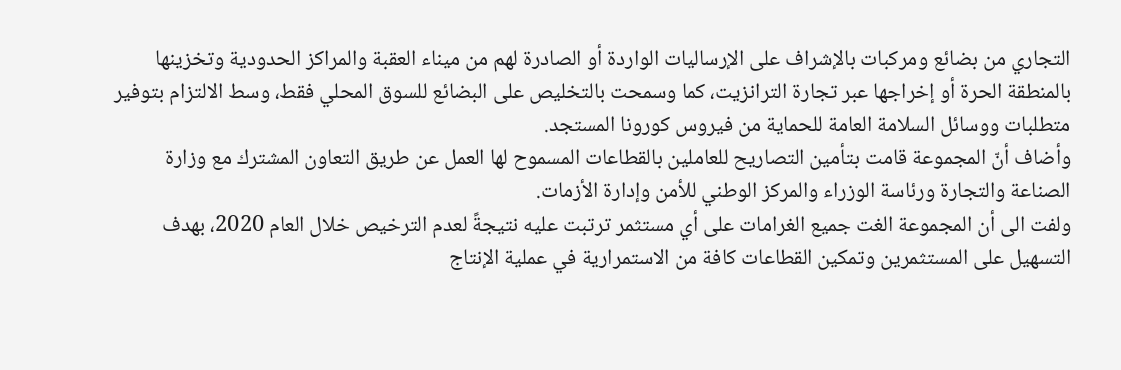التجاري من بضائع ومركبات بالإشراف على الإرساليات الواردة أو الصادرة لهم من ميناء العقبة والمراكز الحدودية وتخزينها بالمنطقة الحرة أو إخراجها عبر تجارة الترانزيت، كما وسمحت بالتخليص على البضائع للسوق المحلي فقط، وسط الالتزام بتوفير متطلبات ووسائل السلامة العامة للحماية من فيروس كورونا المستجد.
وأضاف أنّ المجموعة قامت بتأمين التصاريح للعاملين بالقطاعات المسموح لها العمل عن طريق التعاون المشترك مع وزارة الصناعة والتجارة ورئاسة الوزراء والمركز الوطني للأمن وإدارة الأزمات.
ولفت الى أن المجموعة الغت جميع الغرامات على أي مستثمر ترتبت عليه نتيجةً لعدم الترخيص خلال العام 2020، بهدف التسهيل على المستثمرين وتمكين القطاعات كافة من الاستمرارية في عملية الإنتاج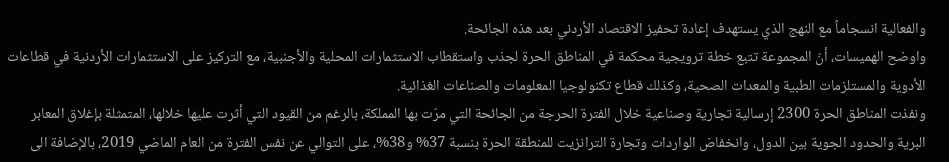والفعالية انسجاماً مع النهج الذي يستهدف إعادة تحفيز الاقتصاد الأردني بعد هذه الجائحة.
واوضح الهميسات، أنّ المجموعة تتبع خطة ترويجية محكمة في المناطق الحرة لجذب واستقطاب الاستثمارات المحلية والأجنبية، مع التركيز على الاستثمارات الأردنية في قطاعات الأدوية والمستلزمات الطبية والمعدات الصحية، وكذلك قطاع تكنولوجيا المعلومات والصناعات الغذائية.
ونفذت المناطق الحرة 2300 إرسالية تجارية وصناعية خلال الفترة الحرجة من الجائحة التي مرّت بها المملكة، بالرغم من القيود التي أثرت عليها خلالها، المتمثلة بإغلاق المعابر البرية والحدود الجوية بين الدول، وانخفاض الواردات وتجارة الترانزيت للمنطقة الحرة بنسبة 37% و38%، على التوالي عن نفس الفترة من العام الماضي 2019، بالإضافة الى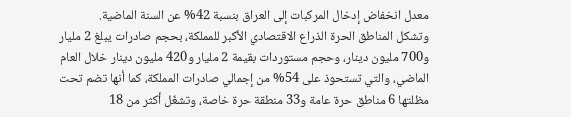معدل انخفاض إدخال المركبات إلى العراق بنسبة 42% عن السنة الماضية.
وتشكل المناطق الحرة الذراع الاقتصادي الأكبر للمملكة، بحجم صادرات يبلغ 2 مليار و700 مليون دينار، وحجم مستوردات بقيمة 2 مليار و420 مليون دينار خلال العام الماضي، والتي تستحوذ على 54% من إجمالي صادرات المملكة، كما أنها تضم تحت مظلتها 6 مناطق حرة عامة و33 منطقة حرة خاصة، وتشغّل أكثر من 18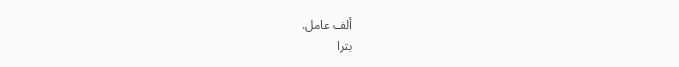ألف عامل.
بترا